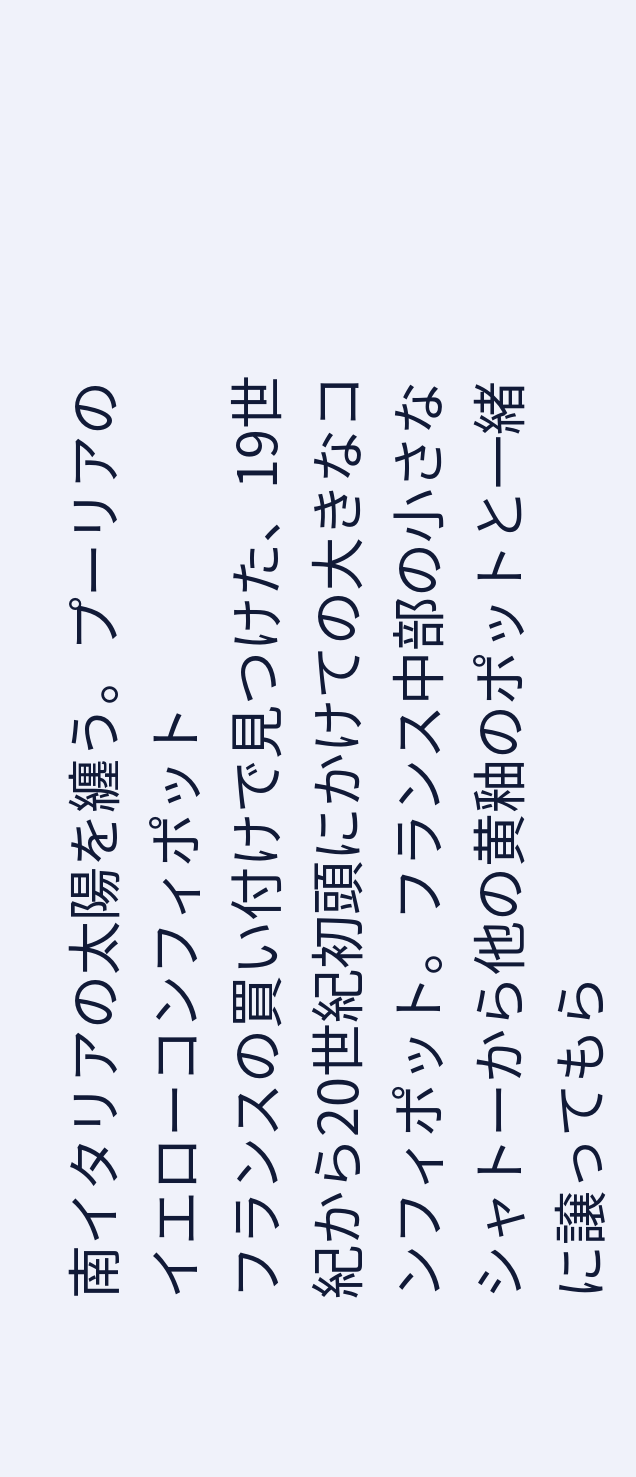南イタリアの太陽を纏う。プーリアのイエローコンフィポット
フランスの買い付けで見つけた、19世紀から20世紀初頭にかけての大きなコンフィポット。フランス中部の小さなシャトーから他の黄釉のポットと一緒に譲ってもら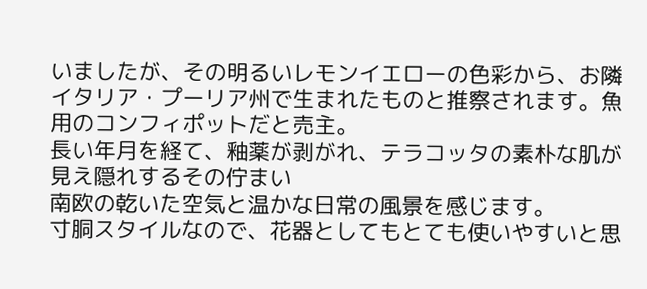いましたが、その明るいレモンイエローの色彩から、お隣イタリア・プーリア州で生まれたものと推察されます。魚用のコンフィポットだと売主。
長い年月を経て、釉薬が剥がれ、テラコッタの素朴な肌が見え隠れするその佇まい
南欧の乾いた空気と温かな日常の風景を感じます。
寸胴スタイルなので、花器としてもとても使いやすいと思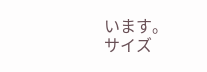います。
サイズ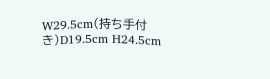W29.5cm(持ち手付き)D19.5cm H24.5cm